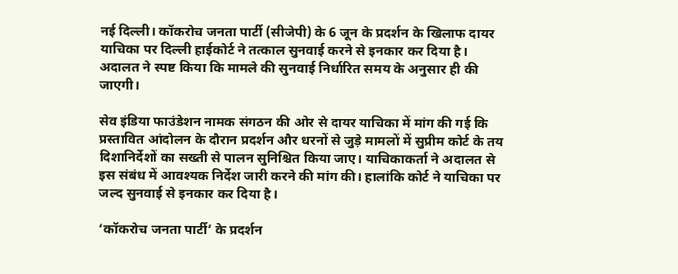नई दिल्ली। कॉकरोच जनता पार्टी (सीजेपी) के 6 जून के प्रदर्शन के खिलाफ दायर याचिका पर दिल्ली हाईकोर्ट ने तत्काल सुनवाई करने से इनकार कर दिया है। अदालत ने स्पष्ट किया कि मामले की सुनवाई निर्धारित समय के अनुसार ही की जाएगी।

सेव इंडिया फाउंडेशन नामक संगठन की ओर से दायर याचिका में मांग की गई कि प्रस्तावित आंदोलन के दौरान प्रदर्शन और धरनों से जुड़े मामलों में सुप्रीम कोर्ट के तय दिशानिर्देशों का सख्ती से पालन सुनिश्चित किया जाए। याचिकाकर्ता ने अदालत से इस संबंध में आवश्यक निर्देश जारी करने की मांग की। हालांकि कोर्ट ने याचिका पर जल्द सुनवाई से इनकार कर दिया है।

‘कॉकरोच जनता पार्टी’ के प्रदर्शन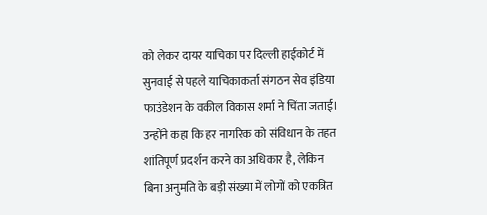को लेकर दायर याचिका पर दिल्ली हाईकोर्ट में सुनवाई से पहले याचिकाकर्ता संगठन सेव इंडिया फाउंडेशन के वकील विकास शर्मा ने चिंता जताई। उन्होंने कहा कि हर नागरिक को संविधान के तहत शांतिपूर्ण प्रदर्शन करने का अधिकार है, लेकिन बिना अनुमति के बड़ी संख्या में लोगों को एकत्रित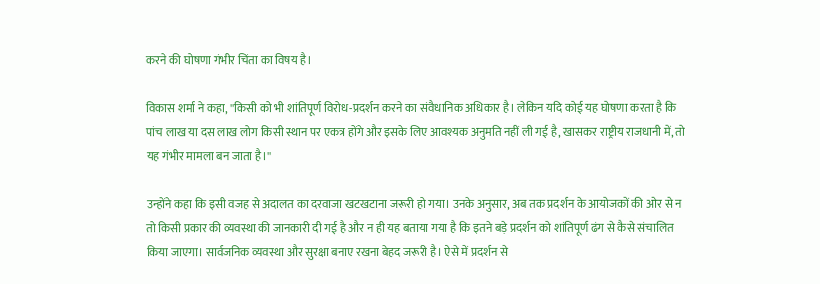करने की घोषणा गंभीर चिंता का विषय है।

विकास शर्मा ने कहा, ''किसी को भी शांतिपूर्ण विरोध-प्रदर्शन करने का संवैधानिक अधिकार है। लेकिन यदि कोई यह घोषणा करता है कि पांच लाख या दस लाख लोग किसी स्थान पर एकत्र होंगे और इसके लिए आवश्यक अनुमति नहीं ली गई है, खासकर राष्ट्रीय राजधानी में, तो यह गंभीर मामला बन जाता है।''

उन्होंने कहा कि इसी वजह से अदालत का दरवाजा खटखटाना जरूरी हो गया। उनके अनुसार, अब तक प्रदर्शन के आयोजकों की ओर से न तो किसी प्रकार की व्यवस्था की जानकारी दी गई है और न ही यह बताया गया है कि इतने बड़े प्रदर्शन को शांतिपूर्ण ढंग से कैसे संचालित किया जाएगा। सार्वजनिक व्यवस्था और सुरक्षा बनाए रखना बेहद जरूरी है। ऐसे में प्रदर्शन से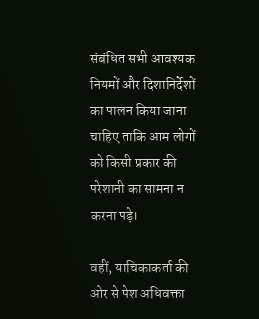संबंधित सभी आवश्यक नियमों और दिशानिर्देशों का पालन किया जाना चाहिए ताकि आम लोगों को किसी प्रकार की परेशानी का सामना न करना पड़े।

वहीं, याचिकाकर्ता की ओर से पेश अधिवक्ता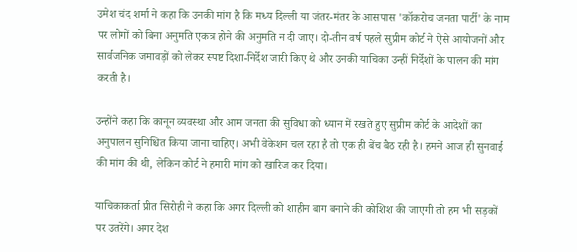उमेश चंद शर्मा ने कहा कि उनकी मांग है कि मध्य दिल्ली या जंतर-मंतर के आसपास 'कॉकरोच जनता पार्टी' के नाम पर लोगों को बिना अनुमति एकत्र होने की अनुमति न दी जाए। दो-तीन वर्ष पहले सुप्रीम कोर्ट ने ऐसे आयोजनों और सार्वजनिक जमावड़ों को लेकर स्पष्ट दिशा-निर्देश जारी किए थे और उनकी याचिका उन्हीं निर्देशों के पालन की मांग करती है।

उन्होंने कहा कि कानून व्यवस्था और आम जनता की सुविधा को ध्यान में रखते हुए सुप्रीम कोर्ट के आदेशों का अनुपालन सुनिश्चित किया जाना चाहिए। अभी वेकेशन चल रहा है तो एक ही बेंच बैठ रही है। हमने आज ही सुनवाई की मांग की थी, लेकिन कोर्ट ने हमारी मांग को खारिज कर दिया।

याचिकाकर्ता प्रीत सिरोही ने कहा कि अगर दिल्ली को शाहीन बाग बनाने की कोशिश की जाएगी तो हम भी सड़कों पर उतरेंगे। अगर देश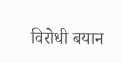विरोधी बयान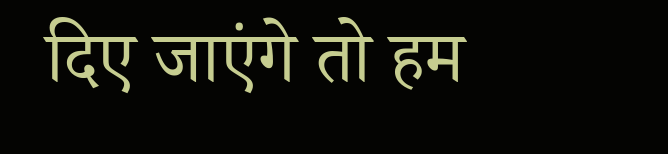दिए जाएंगे तो हम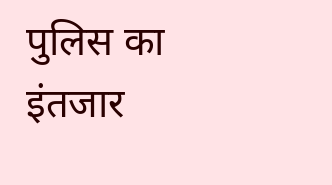पुलिस का इंतजार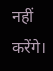नहीं करेंगे।